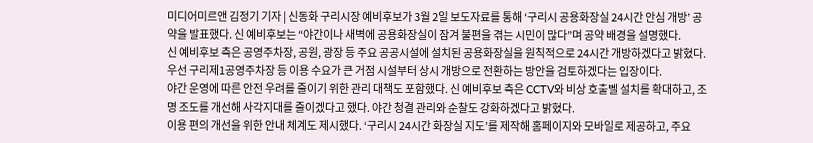미디어미르앤 김정기 기자 | 신동화 구리시장 예비후보가 3월 2일 보도자료를 통해 ‘구리시 공용화장실 24시간 안심 개방’ 공약을 발표했다. 신 예비후보는 “야간이나 새벽에 공용화장실이 잠겨 불편을 겪는 시민이 많다”며 공약 배경을 설명했다.
신 예비후보 측은 공영주차장, 공원, 광장 등 주요 공공시설에 설치된 공용화장실을 원칙적으로 24시간 개방하겠다고 밝혔다. 우선 구리제1공영주차장 등 이용 수요가 큰 거점 시설부터 상시 개방으로 전환하는 방안을 검토하겠다는 입장이다.
야간 운영에 따른 안전 우려를 줄이기 위한 관리 대책도 포함했다. 신 예비후보 측은 CCTV와 비상 호출벨 설치를 확대하고, 조명 조도를 개선해 사각지대를 줄이겠다고 했다. 야간 청결 관리와 순찰도 강화하겠다고 밝혔다.
이용 편의 개선을 위한 안내 체계도 제시했다. ‘구리시 24시간 화장실 지도’를 제작해 홈페이지와 모바일로 제공하고, 주요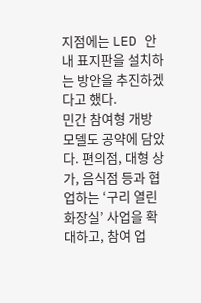지점에는 LED 안내 표지판을 설치하는 방안을 추진하겠다고 했다.
민간 참여형 개방 모델도 공약에 담았다. 편의점, 대형 상가, 음식점 등과 협업하는 ‘구리 열린화장실’ 사업을 확대하고, 참여 업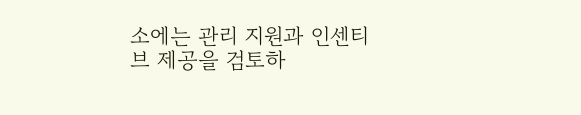소에는 관리 지원과 인센티브 제공을 검토하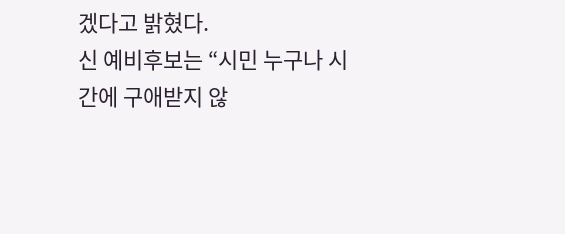겠다고 밝혔다.
신 예비후보는 “시민 누구나 시간에 구애받지 않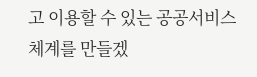고 이용할 수 있는 공공서비스 체계를 만들겠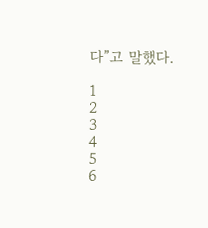다”고 말했다.

1
2
3
4
5
6